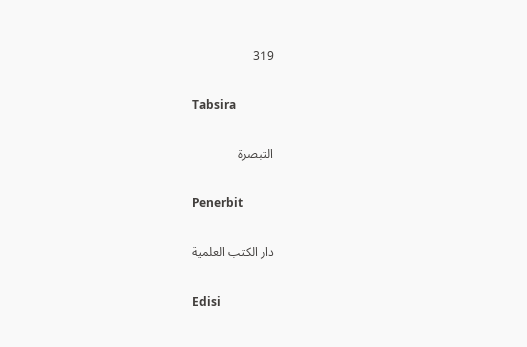319

Tabsira

التبصرة

Penerbit

دار الكتب العلمية

Edisi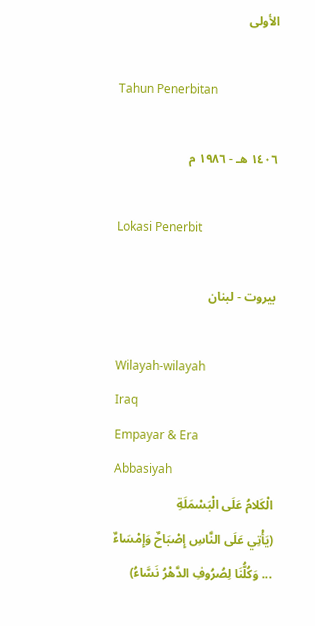الأولى

Tahun Penerbitan

١٤٠٦ هـ - ١٩٨٦ م

Lokasi Penerbit

بيروت - لبنان

Wilayah-wilayah
Iraq
Empayar & Era
Abbasiyah
الْكَلامُ عَلَى الْبَسْمَلَةِ
(يَأْتِي عَلَى النَّاسِ إِصْبَاحٌ وَإِمْسَاءٌ ... وَكُلُّنَا لِصُرُوفِ الدَّهْرُ نَسَّاءُ)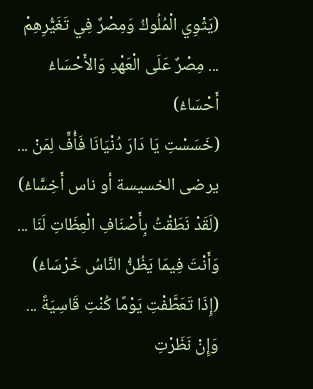(يَثْوِي الْمُلُوكُ وَمِصْرٌ فِي تَغَيُّرِهِمْ ... مِصْرٌ عَلَى الْعَهْدِ وَالأَحْسَاءُ أَحْسَاءُ)
(خَسَسْتِ يَا دَارَ دُنْيَانَا فَأُفٍّ لِمَنْ ... يرضى الخسيسة أو ناس أَخِسَّاءُ)
(لَقَدْ نَطَقْتُ بِأَصْنَافِ الْعِظَاتِ لَنَا ... وَأَنْتَ فِيمَا يَظُنُّ النَّاسُ خَرْسَاءُ)
(إِذَا تَعَطَّفْتِ يَوْمًا كُنْتِ قَاسِيَةً ... وَإِنْ نَظَرْتِ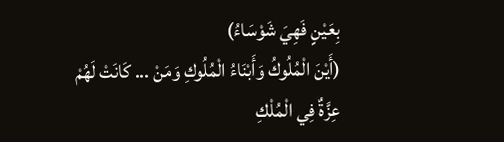بِعَيْنٍ فَهِيَ شَوْسَاءُ)
(أَيْنَ الْمُلُوكُ وَأَبْنَاءُ الْمُلُوكِ وَمَنْ ... كَانَتْ لَهُمْ عِزَّةٌ فِي الْمُلْكِ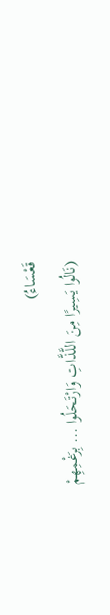قَعْسَاءُ)
(نَالُوا يَسِيرًا مِنَ اللَّذَّاتِ وَارْتَحَلُوا ... بِرَغْمِهِمْ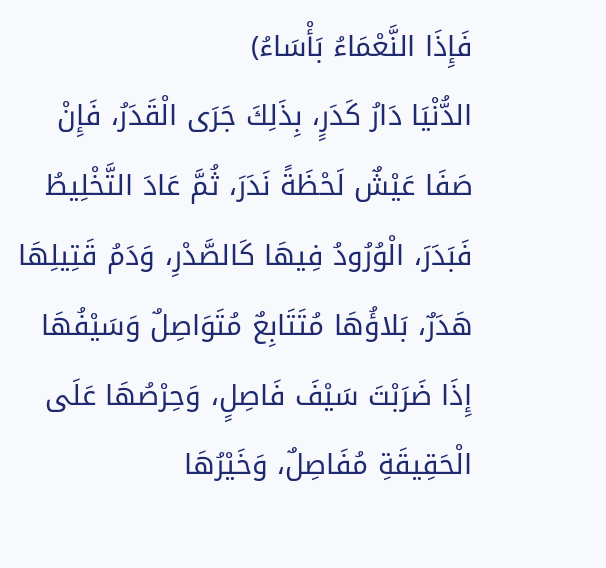فَإِذَا النَّعْمَاءُ بَأْسَاءُ)
الدُّنْيَا دَارُ كَدَرٍ، بِذَلِكَ جَرَى الْقَدَرُ، فَإِنْ صَفَا عَيْشٌ لَحْظَةً نَدَرَ، ثُمَّ عَادَ التَّخْلِيطُ فَبَدَرَ، الْوُرُودُ فِيهَا كَالصَّدْرِ، وَدَمُ قَتِيلِهَا هَدَرٌ، بَلاؤُهَا مُتَتَابِعٌ مُتَوَاصِلٌ وَسَيْفُهَا إِذَا ضَرَبْتَ سَيْفَ فَاصِلٍ، وَحِرْصُهَا عَلَى الْحَقِيقَةِ مُفَاصِلٌ، وَخَيْرُهَا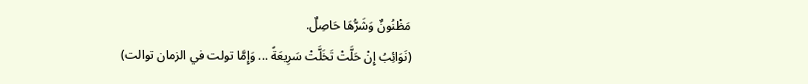مَظْنُونٌ وَشَرُّهَا حَاصِلٌ.
(نَوَائِبُ إِنْ حَلَّتْ تَخَلَّتْ سَرِيعَةً ... وَإِمَّا تولت في الزمان توالت)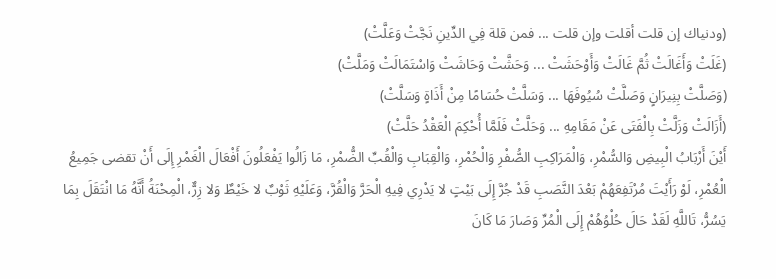(ودنياك إن قلت أقلت وإن قلت ... فمن قلة فِي الدِّينِ نَجَّتْ وَعَلَّتْ)
(غَلَتْ وَأَغَالَتْ ثُمَّ غَالَتْ وَأَوْحَشَتْ ... وَحَشَّتْ وَحَاشَتْ وَاسْتَمَالَتْ وَمَلَّتْ)
(وَصَلَّتْ بِنِيرَانٍ وَصَلَّتْ سُيُوفَهَا ... وَسَلَّتْ حُسَامًا مِنْ أَذَاةٍ وَسَلَّتْ)
(أَزَالَتْ وَزَلَّتْ بِالْفَتَى عَنْ مَقَامِهِ ... وَحَلَّتْ فَلَمَّا أُحْكِمَ الْعَقْدُ حَلَّتْ)
أَيْنَ أَرْبَابُ الْبِيضِ وَالسُّمْرِ، وَالْمَرَاكِبِ الصُّفْرِ وَالْحُمْرِ، وَالْقِبَابِ وَالْقُبِّ الضُّمْرِ، مَا زَالُوا يَفْعَلُونَ أَفْعَالَ الْغَمْرِ إِلَى أَنْ تقضى جَمِيعُ الْعُمْرِ، لَوْ رَأَيْتَ مُرْتَفِعَهُمْ بَعْدَ النَّصَبِ قَدْ جُرَّ إِلَى بَيْتٍ لا يَدْرِي فِيهِ الْحَرَّ وَالْقُرَّ، وَعَلَيْهِ ثَوْبٌ لا خَيْطٌ وَلا زِرٌّ، الْمِحْنَةُ أَنَّهُ مَا انْتَقَلَ بِمَا يَسُرُّ، تَاللَّهِ لَقَدْ حَالَ حُلْوُهُمْ إِلَى الْمُرِّ وَصَارَ مَا كَانَ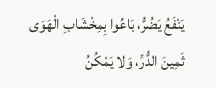يَنْفَعُ يَضُرُّ، بَاعُوا بِمِخْشَابِ الْهَوَى ثَمِينَ الدُّرِّ، وَلا يَمْكُنُ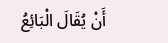أَنْ يُقَالَ الْبَائِعُ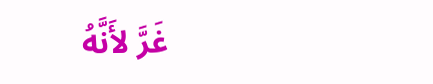غَرَّ لأَنَّهُ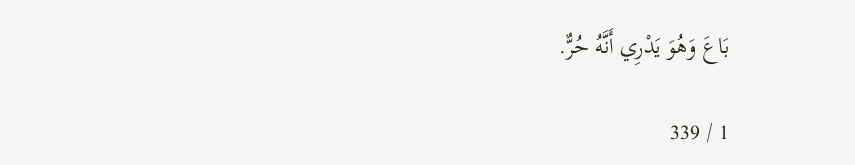بَاعَ وَهُوَ يَدْرِي أَنَّهُ حُرٌّ.

1 / 339